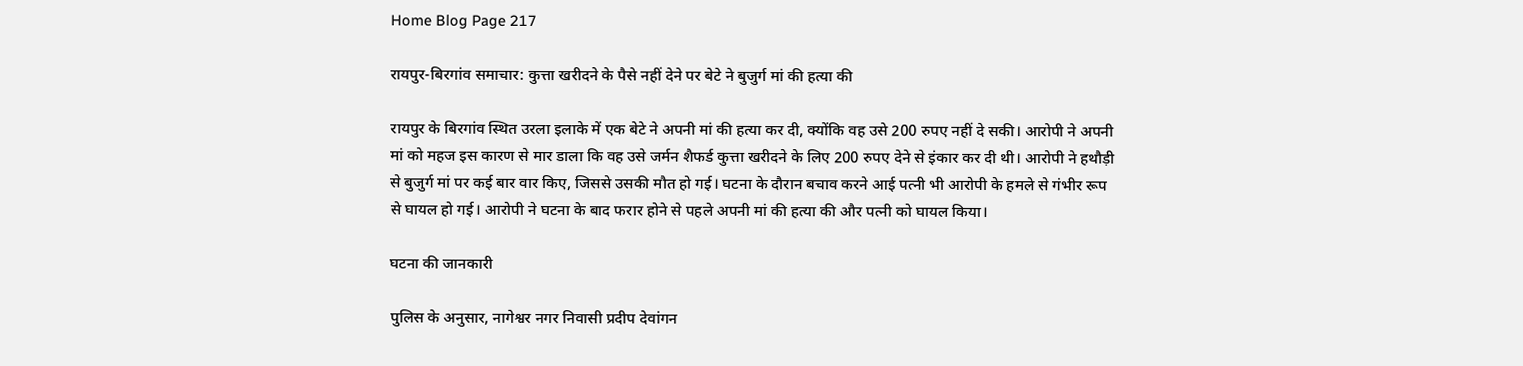Home Blog Page 217

रायपुर-बिरगांव समाचार: कुत्ता खरीदने के पैसे नहीं देने पर बेटे ने बुजुर्ग मां की हत्या की

रायपुर के बिरगांव स्थित उरला इलाके में एक बेटे ने अपनी मां की हत्या कर दी, क्योंकि वह उसे 200 रुपए नहीं दे सकी। आरोपी ने अपनी मां को महज इस कारण से मार डाला कि वह उसे जर्मन शैफर्ड कुत्ता खरीदने के लिए 200 रुपए देने से इंकार कर दी थी। आरोपी ने हथौड़ी से बुजुर्ग मां पर कई बार वार किए, जिससे उसकी मौत हो गई। घटना के दौरान बचाव करने आई पत्नी भी आरोपी के हमले से गंभीर रूप से घायल हो गई। आरोपी ने घटना के बाद फरार होने से पहले अपनी मां की हत्या की और पत्नी को घायल किया।

घटना की जानकारी

पुलिस के अनुसार, नागेश्वर नगर निवासी प्रदीप देवांगन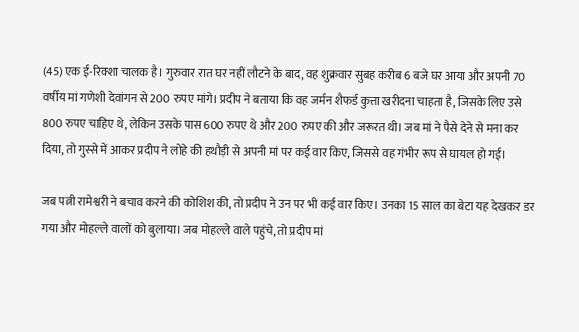(45) एक ई-रिक्शा चालक है। गुरुवार रात घर नहीं लौटने के बाद, वह शुक्रवार सुबह करीब 6 बजे घर आया और अपनी 70 वर्षीय मां गणेशी देवांगन से 200 रुपए मांगे। प्रदीप ने बताया कि वह जर्मन शैफर्ड कुत्ता खरीदना चाहता है, जिसके लिए उसे 800 रुपए चाहिए थे, लेकिन उसके पास 600 रुपए थे और 200 रुपए की और जरूरत थी। जब मां ने पैसे देने से मना कर दिया, तो गुस्से में आकर प्रदीप ने लोहे की हथौड़ी से अपनी मां पर कई वार किए, जिससे वह गंभीर रूप से घायल हो गई।

जब पत्नी रामेश्वरी ने बचाव करने की कोशिश की, तो प्रदीप ने उन पर भी कई वार किए। उनका 15 साल का बेटा यह देखकर डर गया और मोहल्ले वालों को बुलाया। जब मोहल्ले वाले पहुंचे, तो प्रदीप मां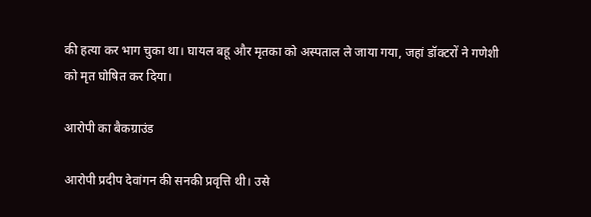की हत्या कर भाग चुका था। घायल बहू और मृतका को अस्पताल ले जाया गया, जहां डॉक्टरों ने गणेशी को मृत घोषित कर दिया।

आरोपी का बैकग्राउंड

आरोपी प्रदीप देवांगन की सनकी प्रवृत्ति थी। उसे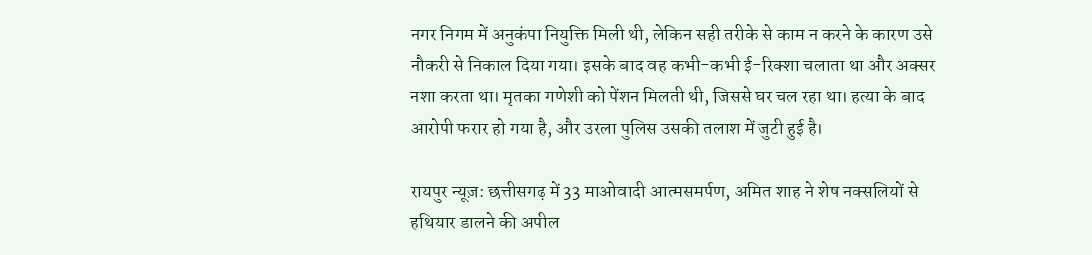नगर निगम में अनुकंपा नियुक्ति मिली थी, लेकिन सही तरीके से काम न करने के कारण उसे नौकरी से निकाल दिया गया। इसके बाद वह कभी-कभी ई-रिक्शा चलाता था और अक्सर नशा करता था। मृतका गणेशी को पेंशन मिलती थी, जिससे घर चल रहा था। हत्या के बाद आरोपी फरार हो गया है, और उरला पुलिस उसकी तलाश में जुटी हुई है।

रायपुर न्यूज़: छत्तीसगढ़ में 33 माओवादी आत्मसमर्पण, अमित शाह ने शेष नक्सलियों से हथियार डालने की अपील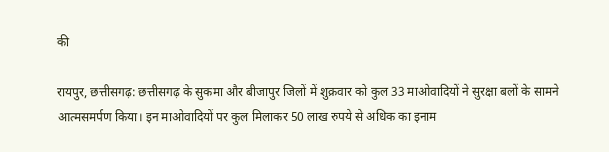की

रायपुर, छत्तीसगढ़: छत्तीसगढ़ के सुकमा और बीजापुर जिलों में शुक्रवार को कुल 33 माओवादियों ने सुरक्षा बलों के सामने आत्मसमर्पण किया। इन माओवादियों पर कुल मिलाकर 50 लाख रुपये से अधिक का इनाम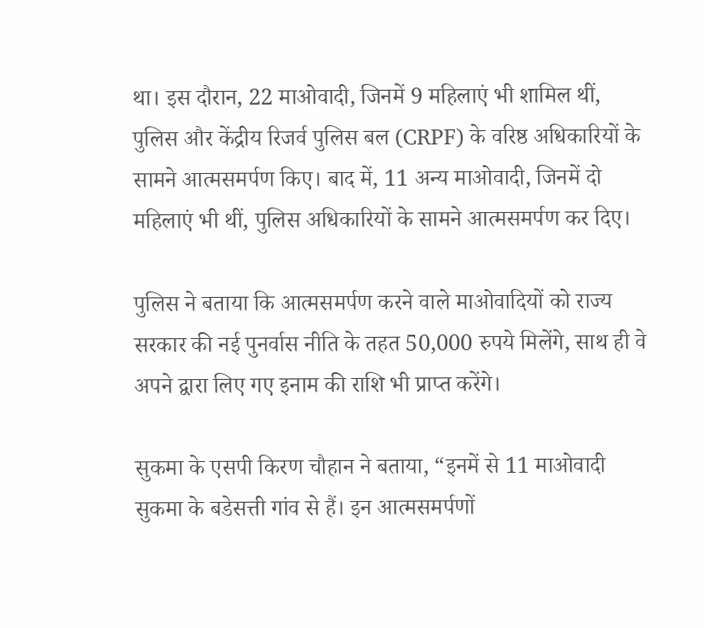था। इस दौरान, 22 माओवादी, जिनमें 9 महिलाएं भी शामिल थीं, पुलिस और केंद्रीय रिजर्व पुलिस बल (CRPF) के वरिष्ठ अधिकारियों के सामने आत्मसमर्पण किए। बाद में, 11 अन्य माओवादी, जिनमें दो महिलाएं भी थीं, पुलिस अधिकारियों के सामने आत्मसमर्पण कर दिए।

पुलिस ने बताया कि आत्मसमर्पण करने वाले माओवादियों को राज्य सरकार की नई पुनर्वास नीति के तहत 50,000 रुपये मिलेंगे, साथ ही वे अपने द्वारा लिए गए इनाम की राशि भी प्राप्त करेंगे।

सुकमा के एसपी किरण चौहान ने बताया, “इनमें से 11 माओवादी सुकमा के बडेसत्ती गांव से हैं। इन आत्मसमर्पणों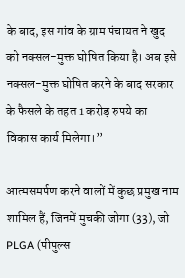के बाद, इस गांव के ग्राम पंचायत ने खुद को नक्सल-मुक्त घोषित किया है। अब इसे नक्सल-मुक्त घोषित करने के बाद सरकार के फैसले के तहत 1 करोड़ रुपये का विकास कार्य मिलेगा।”

आत्मसमर्पण करने वालों में कुछ प्रमुख नाम शामिल हैं, जिनमें मुचकी जोगा (33), जो PLGA (पीपुल्स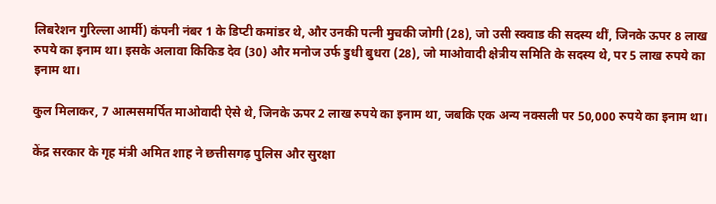लिबरेशन गुरिल्ला आर्मी) कंपनी नंबर 1 के डिप्टी कमांडर थे, और उनकी पत्नी मुचकी जोगी (28), जो उसी स्क्वाड की सदस्य थीं, जिनके ऊपर 8 लाख रुपये का इनाम था। इसके अलावा किकिड देव (30) और मनोज उर्फ डुधी बुधरा (28), जो माओवादी क्षेत्रीय समिति के सदस्य थे, पर 5 लाख रुपये का इनाम था।

कुल मिलाकर, 7 आत्मसमर्पित माओवादी ऐसे थे, जिनके ऊपर 2 लाख रुपये का इनाम था, जबकि एक अन्य नक्सली पर 50,000 रुपये का इनाम था।

केंद्र सरकार के गृह मंत्री अमित शाह ने छत्तीसगढ़ पुलिस और सुरक्षा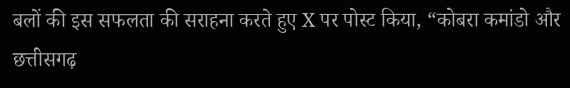बलों की इस सफलता की सराहना करते हुए X पर पोस्ट किया, “कोबरा कमांडो और छत्तीसगढ़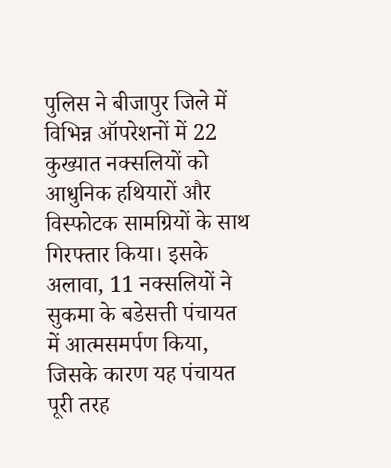पुलिस ने बीजापुर जिले में विभिन्न ऑपरेशनों में 22 कुख्यात नक्सलियों को आधुनिक हथियारों और विस्फोटक सामग्रियों के साथ गिरफ्तार किया। इसके अलावा, 11 नक्सलियों ने सुकमा के बडेसत्ती पंचायत में आत्मसमर्पण किया, जिसके कारण यह पंचायत पूरी तरह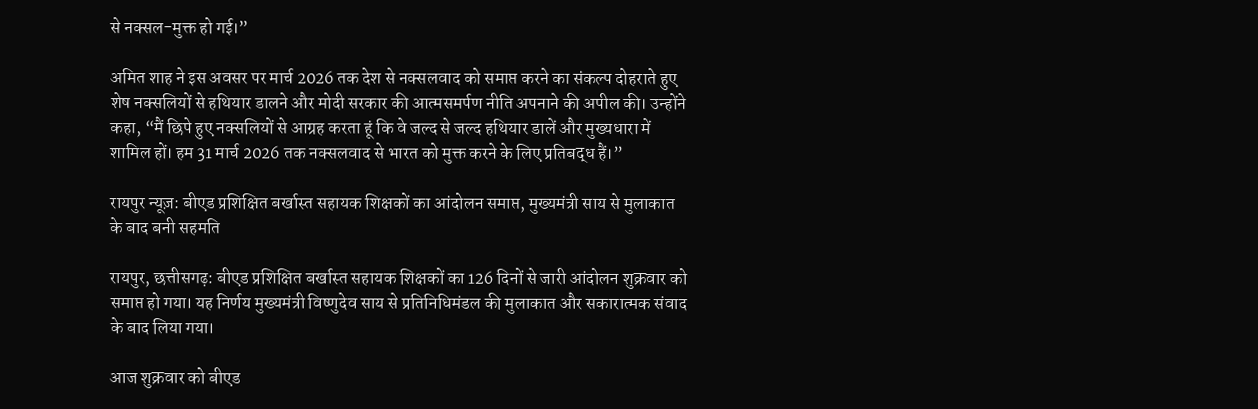से नक्सल-मुक्त हो गई।”

अमित शाह ने इस अवसर पर मार्च 2026 तक देश से नक्सलवाद को समाप्त करने का संकल्प दोहराते हुए शेष नक्सलियों से हथियार डालने और मोदी सरकार की आत्मसमर्पण नीति अपनाने की अपील की। उन्होंने कहा, “मैं छिपे हुए नक्सलियों से आग्रह करता हूं कि वे जल्द से जल्द हथियार डालें और मुख्यधारा में शामिल हों। हम 31 मार्च 2026 तक नक्सलवाद से भारत को मुक्त करने के लिए प्रतिबद्ध हैं।”

रायपुर न्यूज़: बीएड प्रशिक्षित बर्खास्त सहायक शिक्षकों का आंदोलन समाप्त, मुख्यमंत्री साय से मुलाकात के बाद बनी सहमति

रायपुर, छत्तीसगढ़: बीएड प्रशिक्षित बर्खास्त सहायक शिक्षकों का 126 दिनों से जारी आंदोलन शुक्रवार को समाप्त हो गया। यह निर्णय मुख्यमंत्री विष्णुदेव साय से प्रतिनिधिमंडल की मुलाकात और सकारात्मक संवाद के बाद लिया गया।

आज शुक्रवार को बीएड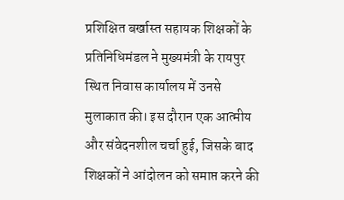प्रशिक्षित बर्खास्त सहायक शिक्षकों के प्रतिनिधिमंडल ने मुख्यमंत्री के रायपुर स्थित निवास कार्यालय में उनसे मुलाकात की। इस दौरान एक आत्मीय और संवेदनशील चर्चा हुई, जिसके बाद शिक्षकों ने आंदोलन को समाप्त करने की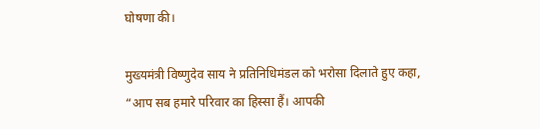घोषणा की।

मुख्यमंत्री विष्णुदेव साय ने प्रतिनिधिमंडल को भरोसा दिलाते हुए कहा, “आप सब हमारे परिवार का हिस्सा हैं। आपकी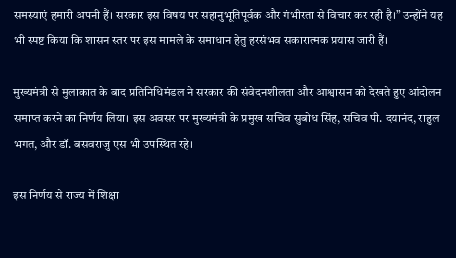समस्याएं हमारी अपनी हैं। सरकार इस विषय पर सहानुभूतिपूर्वक और गंभीरता से विचार कर रही है।” उन्होंने यह भी स्पष्ट किया कि शासन स्तर पर इस मामले के समाधान हेतु हरसंभव सकारात्मक प्रयास जारी हैं।

मुख्यमंत्री से मुलाकात के बाद प्रतिनिधिमंडल ने सरकार की संवेदनशीलता और आश्वासन को देखते हुए आंदोलन समाप्त करने का निर्णय लिया। इस अवसर पर मुख्यमंत्री के प्रमुख सचिव सुबोध सिंह, सचिव पी. दयानंद, राहुल भगत, और डॉ. बसवराजु एस भी उपस्थित रहे।

इस निर्णय से राज्य में शिक्षा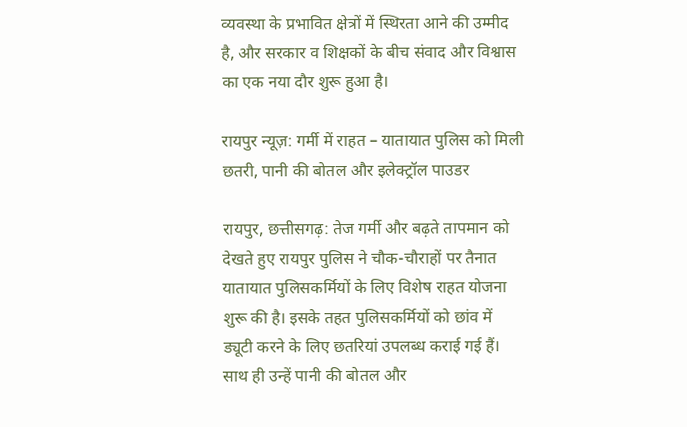व्यवस्था के प्रभावित क्षेत्रों में स्थिरता आने की उम्मीद है, और सरकार व शिक्षकों के बीच संवाद और विश्वास का एक नया दौर शुरू हुआ है।

रायपुर न्यूज़: गर्मी में राहत – यातायात पुलिस को मिली छतरी, पानी की बोतल और इलेक्ट्रॉल पाउडर

रायपुर, छत्तीसगढ़: तेज गर्मी और बढ़ते तापमान को देखते हुए रायपुर पुलिस ने चौक-चौराहों पर तैनात यातायात पुलिसकर्मियों के लिए विशेष राहत योजना शुरू की है। इसके तहत पुलिसकर्मियों को छांव में ड्यूटी करने के लिए छतरियां उपलब्ध कराई गई हैं। साथ ही उन्हें पानी की बोतल और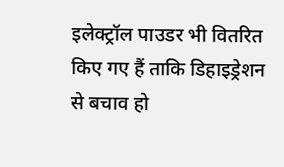इलेक्ट्रॉल पाउडर भी वितरित किए गए हैं ताकि डिहाइड्रेशन से बचाव हो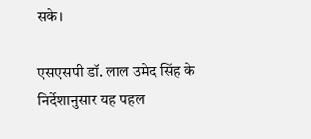सके।

एसएसपी डॉ. लाल उमेद सिंह के निर्देशानुसार यह पहल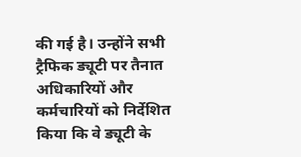की गई है। उन्होंने सभी ट्रैफिक ड्यूटी पर तैनात अधिकारियों और कर्मचारियों को निर्देशित किया कि वे ड्यूटी के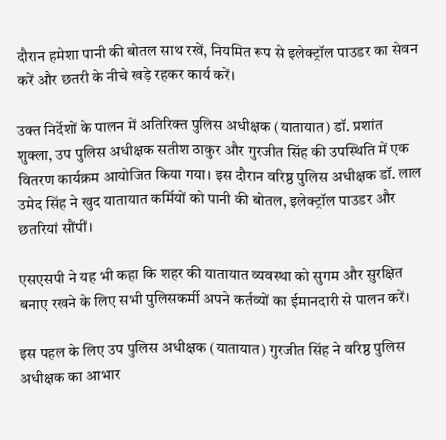दौरान हमेशा पानी की बोतल साथ रखें, नियमित रूप से इलेक्ट्रॉल पाउडर का सेवन करें और छतरी के नीचे खड़े रहकर कार्य करें।

उक्त निर्देशों के पालन में अतिरिक्त पुलिस अधीक्षक (यातायात) डॉ. प्रशांत शुक्ला, उप पुलिस अधीक्षक सतीश ठाकुर और गुरजीत सिंह की उपस्थिति में एक वितरण कार्यक्रम आयोजित किया गया। इस दौरान वरिष्ठ पुलिस अधीक्षक डॉ. लाल उमेद सिंह ने खुद यातायात कर्मियों को पानी की बोतल, इलेक्ट्रॉल पाउडर और छतरियां सौंपीं।

एसएसपी ने यह भी कहा कि शहर की यातायात व्यवस्था को सुगम और सुरक्षित बनाए रखने के लिए सभी पुलिसकर्मी अपने कर्तव्यों का ईमानदारी से पालन करें।

इस पहल के लिए उप पुलिस अधीक्षक (यातायात) गुरजीत सिंह ने वरिष्ठ पुलिस अधीक्षक का आभार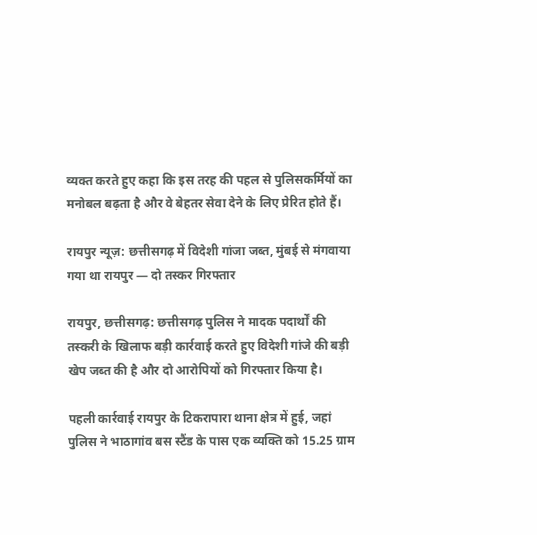व्यक्त करते हुए कहा कि इस तरह की पहल से पुलिसकर्मियों का मनोबल बढ़ता है और वे बेहतर सेवा देने के लिए प्रेरित होते हैं।

रायपुर न्यूज़: छत्तीसगढ़ में विदेशी गांजा जब्त, मुंबई से मंगवाया गया था रायपुर — दो तस्कर गिरफ्तार

रायपुर, छत्तीसगढ़: छत्तीसगढ़ पुलिस ने मादक पदार्थों की तस्करी के खिलाफ बड़ी कार्रवाई करते हुए विदेशी गांजे की बड़ी खेप जब्त की है और दो आरोपियों को गिरफ्तार किया है।

पहली कार्रवाई रायपुर के टिकरापारा थाना क्षेत्र में हुई, जहां पुलिस ने भाठागांव बस स्टैंड के पास एक व्यक्ति को 15.25 ग्राम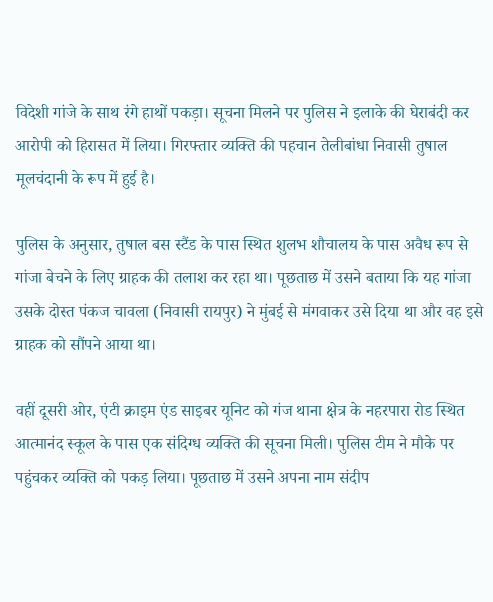विदेशी गांजे के साथ रंगे हाथों पकड़ा। सूचना मिलने पर पुलिस ने इलाके की घेराबंदी कर आरोपी को हिरासत में लिया। गिरफ्तार व्यक्ति की पहचान तेलीबांधा निवासी तुषाल मूलचंदानी के रूप में हुई है।

पुलिस के अनुसार, तुषाल बस स्टैंड के पास स्थित शुलभ शौचालय के पास अवैध रूप से गांजा बेचने के लिए ग्राहक की तलाश कर रहा था। पूछताछ में उसने बताया कि यह गांजा उसके दोस्त पंकज चावला (निवासी रायपुर) ने मुंबई से मंगवाकर उसे दिया था और वह इसे ग्राहक को सौंपने आया था।

वहीं दूसरी ओर, एंटी क्राइम एंड साइबर यूनिट को गंज थाना क्षेत्र के नहरपारा रोड स्थित आत्मानंद स्कूल के पास एक संदिग्ध व्यक्ति की सूचना मिली। पुलिस टीम ने मौके पर पहुंचकर व्यक्ति को पकड़ लिया। पूछताछ में उसने अपना नाम संदीप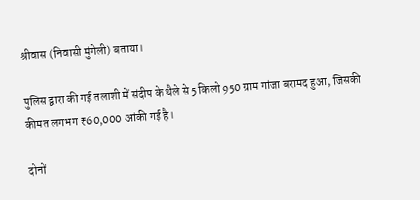श्रीवास (निवासी मुंगेली) बताया।

पुलिस द्वारा की गई तलाशी में संदीप के थैले से 5 किलो 950 ग्राम गांजा बरामद हुआ, जिसकी कीमत लगभग ₹60,000 आंकी गई है।

दोनों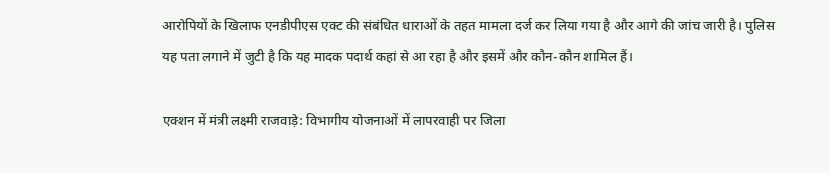आरोपियों के खिलाफ एनडीपीएस एक्ट की संबंधित धाराओं के तहत मामला दर्ज कर लिया गया है और आगे की जांच जारी है। पुलिस यह पता लगाने में जुटी है कि यह मादक पदार्थ कहां से आ रहा है और इसमें और कौन-कौन शामिल हैं।

एक्शन में मंत्री लक्ष्मी राजवाड़े: विभागीय योजनाओं में लापरवाही पर जिला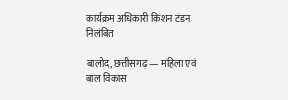कार्यक्रम अधिकारी किशन टंडन निलंबित

बालोद, छत्तीसगढ़ — महिला एवं बाल विकास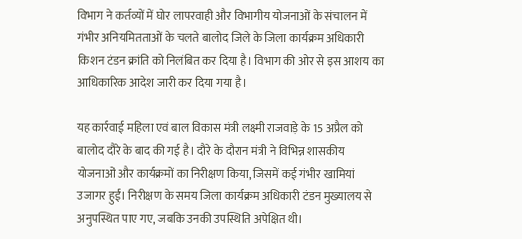विभाग ने कर्तव्यों में घोर लापरवाही और विभागीय योजनाओं के संचालन में गंभीर अनियमितताओं के चलते बालोद जिले के जिला कार्यक्रम अधिकारी किशन टंडन क्रांति को निलंबित कर दिया है। विभाग की ओर से इस आशय का आधिकारिक आदेश जारी कर दिया गया है।

यह कार्रवाई महिला एवं बाल विकास मंत्री लक्ष्मी राजवाड़े के 15 अप्रैल को बालोद दौरे के बाद की गई है। दौरे के दौरान मंत्री ने विभिन्न शासकीय योजनाओं और कार्यक्रमों का निरीक्षण किया, जिसमें कई गंभीर खामियां उजागर हुईं। निरीक्षण के समय जिला कार्यक्रम अधिकारी टंडन मुख्यालय से अनुपस्थित पाए गए, जबकि उनकी उपस्थिति अपेक्षित थी।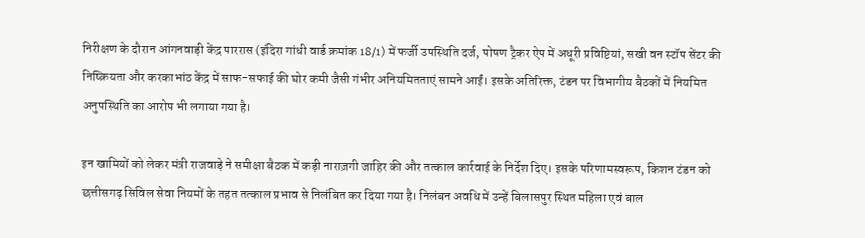निरीक्षण के दौरान आंगनवाड़ी केंद्र पाररास (इंदिरा गांधी वार्ड क्रमांक 18/1) में फर्जी उपस्थिति दर्ज, पोषण ट्रैकर ऐप में अधूरी प्रविष्टियां, सखी वन स्टॉप सेंटर की निष्क्रियता और करकाभांठ केंद्र में साफ-सफाई की घोर कमी जैसी गंभीर अनियमितताएं सामने आईं। इसके अतिरिक्त, टंडन पर विभागीय बैठकों में नियमित अनुपस्थिति का आरोप भी लगाया गया है।

इन खामियों को लेकर मंत्री राजवाड़े ने समीक्षा बैठक में कड़ी नाराज़गी जाहिर की और तत्काल कार्रवाई के निर्देश दिए। इसके परिणामस्वरूप, किशन टंडन को छत्तीसगढ़ सिविल सेवा नियमों के तहत तत्काल प्रभाव से निलंबित कर दिया गया है। निलंबन अवधि में उन्हें बिलासपुर स्थित महिला एवं बाल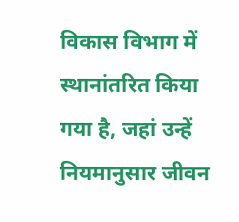विकास विभाग में स्थानांतरित किया गया है, जहां उन्हें नियमानुसार जीवन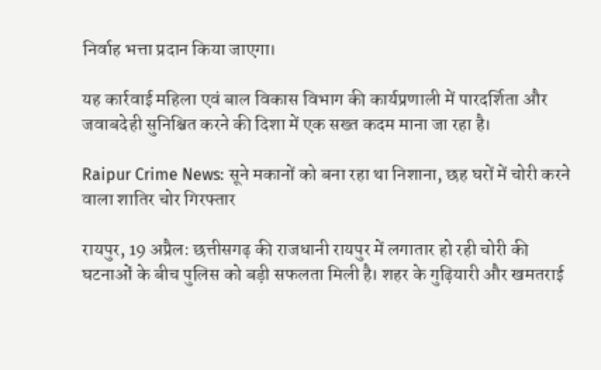निर्वाह भत्ता प्रदान किया जाएगा।

यह कार्रवाई महिला एवं बाल विकास विभाग की कार्यप्रणाली में पारदर्शिता और जवाबदेही सुनिश्चित करने की दिशा में एक सख्त कदम माना जा रहा है।

Raipur Crime News: सूने मकानों को बना रहा था निशाना, छह घरों में चोरी करने वाला शातिर चोर गिरफ्तार

रायपुर, 19 अप्रैल: छत्तीसगढ़ की राजधानी रायपुर में लगातार हो रही चोरी की घटनाओं के बीच पुलिस को बड़ी सफलता मिली है। शहर के गुढ़ियारी और खमतराई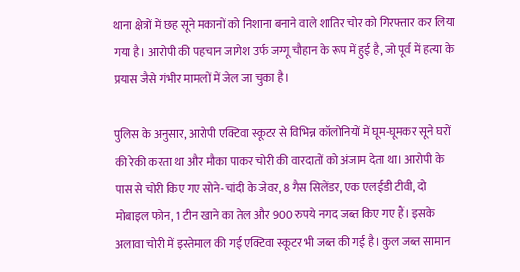थाना क्षेत्रों में छह सूने मकानों को निशाना बनाने वाले शातिर चोर को गिरफ्तार कर लिया गया है। आरोपी की पहचान जागेश उर्फ जग्गू चौहान के रूप में हुई है, जो पूर्व में हत्या के प्रयास जैसे गंभीर मामलों में जेल जा चुका है।

पुलिस के अनुसार, आरोपी एक्टिवा स्कूटर से विभिन्न कॉलोनियों में घूम-घूमकर सूने घरों की रेकी करता था और मौका पाकर चोरी की वारदातों को अंजाम देता था। आरोपी के पास से चोरी किए गए सोने-चांदी के जेवर, 8 गैस सिलेंडर, एक एलईडी टीवी, दो मोबाइल फोन, 1 टीन खाने का तेल और 900 रुपये नगद जब्त किए गए हैं। इसके अलावा चोरी में इस्तेमाल की गई एक्टिवा स्कूटर भी जब्त की गई है। कुल जब्त सामान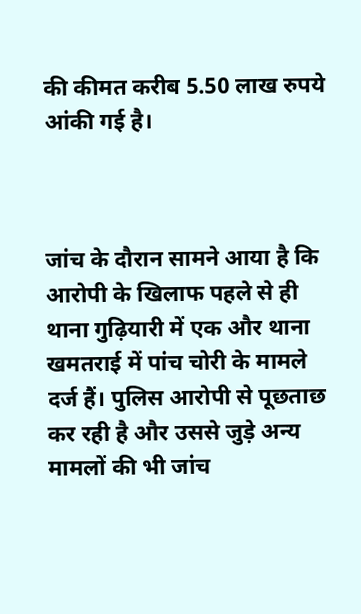की कीमत करीब 5.50 लाख रुपये आंकी गई है।



जांच के दौरान सामने आया है कि आरोपी के खिलाफ पहले से ही थाना गुढ़ियारी में एक और थाना खमतराई में पांच चोरी के मामले दर्ज हैं। पुलिस आरोपी से पूछताछ कर रही है और उससे जुड़े अन्य मामलों की भी जांच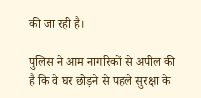की जा रही है।

पुलिस ने आम नागरिकों से अपील की है कि वे घर छोड़ने से पहले सुरक्षा के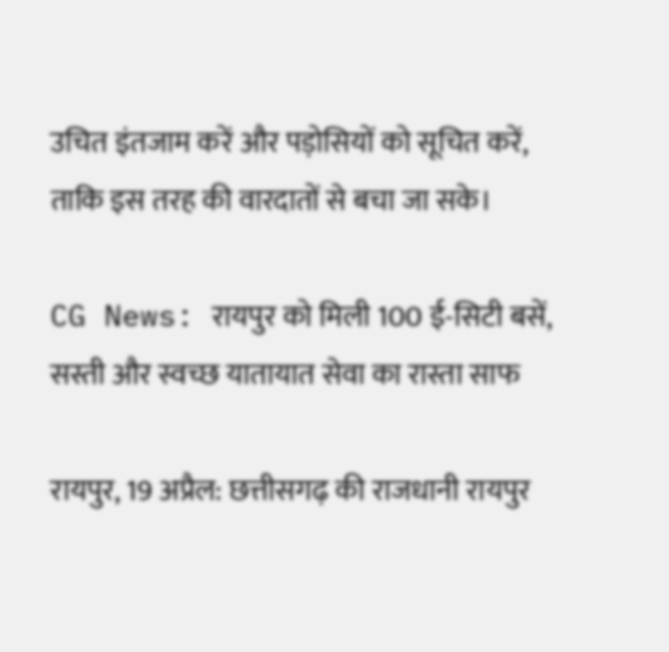उचित इंतजाम करें और पड़ोसियों को सूचित करें, ताकि इस तरह की वारदातों से बचा जा सके।

CG News: रायपुर को मिली 100 ई-सिटी बसें, सस्ती और स्वच्छ यातायात सेवा का रास्ता साफ

रायपुर, 19 अप्रैल: छत्तीसगढ़ की राजधानी रायपुर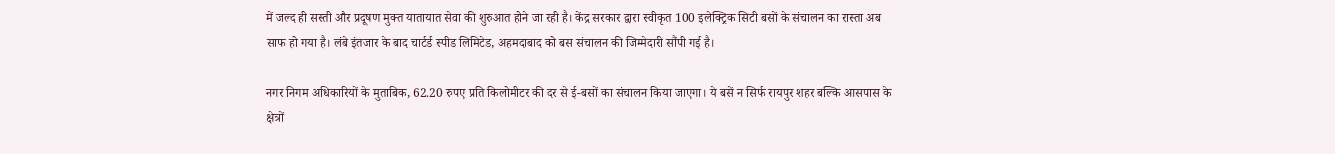में जल्द ही सस्ती और प्रदूषण मुक्त यातायात सेवा की शुरुआत होने जा रही है। केंद्र सरकार द्वारा स्वीकृत 100 इलेक्ट्रिक सिटी बसों के संचालन का रास्ता अब साफ हो गया है। लंबे इंतजार के बाद चार्टर्ड स्पीड लिमिटेड, अहमदाबाद को बस संचालन की जिम्मेदारी सौंपी गई है।

नगर निगम अधिकारियों के मुताबिक, 62.20 रुपए प्रति किलोमीटर की दर से ई-बसों का संचालन किया जाएगा। ये बसें न सिर्फ रायपुर शहर बल्कि आसपास के क्षेत्रों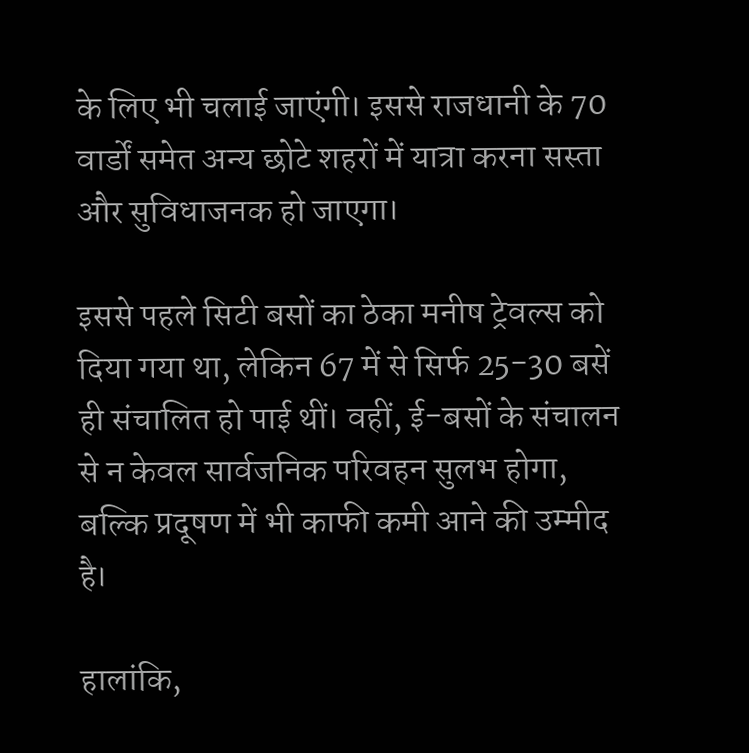के लिए भी चलाई जाएंगी। इससे राजधानी के 70 वार्डों समेत अन्य छोटे शहरों में यात्रा करना सस्ता और सुविधाजनक हो जाएगा।

इससे पहले सिटी बसों का ठेका मनीष ट्रेवल्स को दिया गया था, लेकिन 67 में से सिर्फ 25-30 बसें ही संचालित हो पाई थीं। वहीं, ई-बसों के संचालन से न केवल सार्वजनिक परिवहन सुलभ होगा, बल्कि प्रदूषण में भी काफी कमी आने की उम्मीद है।

हालांकि,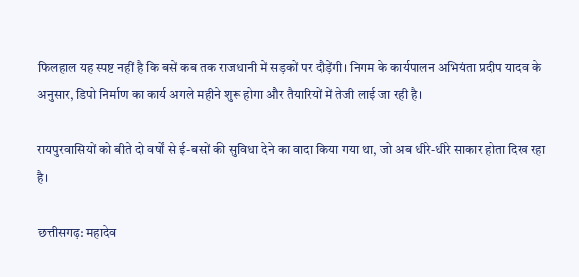फिलहाल यह स्पष्ट नहीं है कि बसें कब तक राजधानी में सड़कों पर दौड़ेंगी। निगम के कार्यपालन अभियंता प्रदीप यादव के अनुसार, डिपो निर्माण का कार्य अगले महीने शुरू होगा और तैयारियों में तेजी लाई जा रही है।

रायपुरवासियों को बीते दो वर्षों से ई-बसों की सुविधा देने का वादा किया गया था, जो अब धीरे-धीरे साकार होता दिख रहा है।

छत्तीसगढ़: महादेव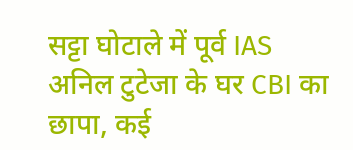सट्टा घोटाले में पूर्व IAS अनिल टुटेजा के घर CBI का छापा, कई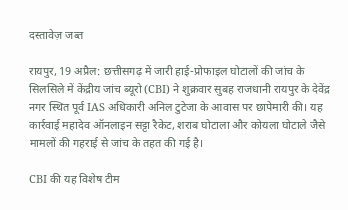दस्तावेज़ जब्त

रायपुर, 19 अप्रैल: छत्तीसगढ़ में जारी हाई-प्रोफाइल घोटालों की जांच के सिलसिले में केंद्रीय जांच ब्यूरो (CBI) ने शुक्रवार सुबह राजधानी रायपुर के देवेंद्र नगर स्थित पूर्व IAS अधिकारी अनिल टुटेजा के आवास पर छापेमारी की। यह कार्रवाई महादेव ऑनलाइन सट्टा रैकेट, शराब घोटाला और कोयला घोटाले जैसे मामलों की गहराई से जांच के तहत की गई है।

CBI की यह विशेष टीम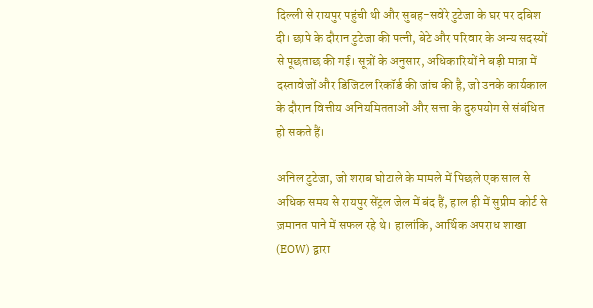दिल्ली से रायपुर पहुंची थी और सुबह-सवेरे टुटेजा के घर पर दबिश दी। छापे के दौरान टुटेजा की पत्नी, बेटे और परिवार के अन्य सदस्यों से पूछताछ की गई। सूत्रों के अनुसार, अधिकारियों ने बड़ी मात्रा में दस्तावेजों और डिजिटल रिकॉर्ड की जांच की है, जो उनके कार्यकाल के दौरान वित्तीय अनियमितताओं और सत्ता के दुरुपयोग से संबंधित हो सकते हैं।

अनिल टुटेजा, जो शराब घोटाले के मामले में पिछले एक साल से अधिक समय से रायपुर सेंट्रल जेल में बंद हैं, हाल ही में सुप्रीम कोर्ट से ज़मानत पाने में सफल रहे थे। हालांकि, आर्थिक अपराध शाखा (EOW) द्वारा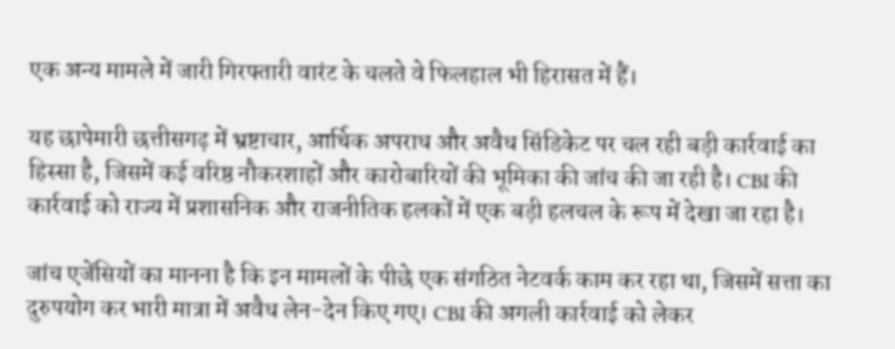एक अन्य मामले में जारी गिरफ्तारी वारंट के चलते वे फिलहाल भी हिरासत में हैं।

यह छापेमारी छत्तीसगढ़ में भ्रष्टाचार, आर्थिक अपराध और अवैध सिंडिकेट पर चल रही बड़ी कार्रवाई का हिस्सा है, जिसमें कई वरिष्ठ नौकरशाहों और कारोबारियों की भूमिका की जांच की जा रही है। CBI की कार्रवाई को राज्य में प्रशासनिक और राजनीतिक हलकों में एक बड़ी हलचल के रूप में देखा जा रहा है।

जांच एजेंसियों का मानना है कि इन मामलों के पीछे एक संगठित नेटवर्क काम कर रहा था, जिसमें सत्ता का दुरुपयोग कर भारी मात्रा में अवैध लेन-देन किए गए। CBI की अगली कार्रवाई को लेकर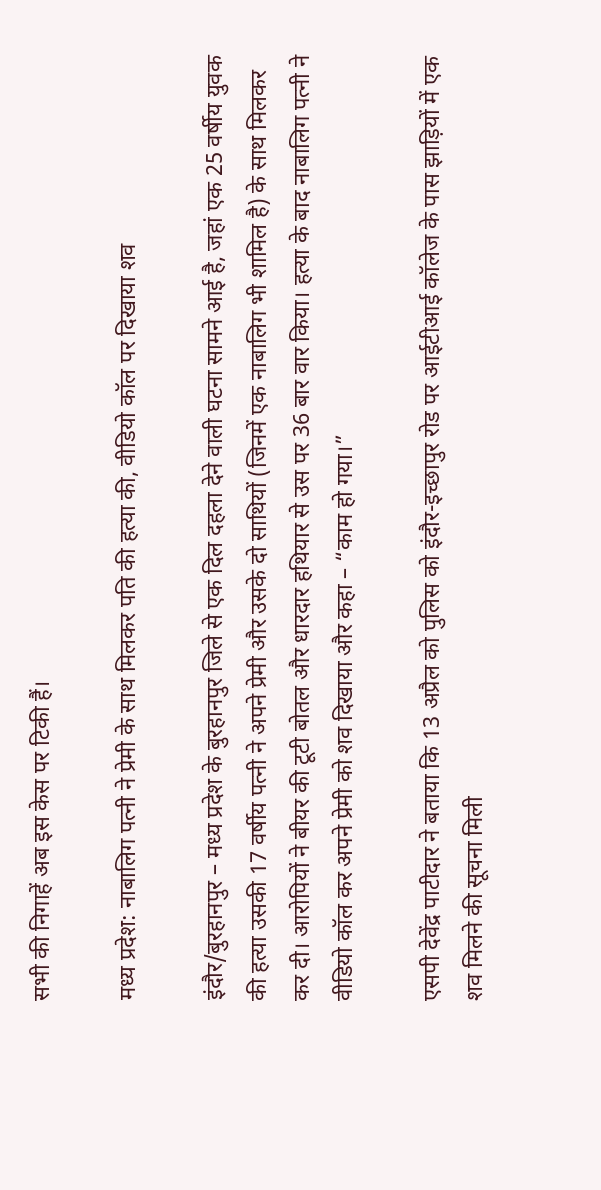सभी की निगाहें अब इस केस पर टिकी हैं।

मध्य प्रदेश: नाबालिग पत्नी ने प्रेमी के साथ मिलकर पति की हत्या की, वीडियो कॉल पर दिखाया शव

इंदौर/बुरहानपुर – मध्य प्रदेश के बुरहानपुर जिले से एक दिल दहला देने वाली घटना सामने आई है, जहां एक 25 वर्षीय युवक की हत्या उसकी 17 वर्षीय पत्नी ने अपने प्रेमी और उसके दो साथियों (जिनमें एक नाबालिग भी शामिल है) के साथ मिलकर कर दी। आरोपियों ने बीयर की टूटी बोतल और धारदार हथियार से उस पर 36 बार वार किया। हत्या के बाद नाबालिग पत्नी ने वीडियो कॉल कर अपने प्रेमी को शव दिखाया और कहा – “काम हो गया।”

एसपी देवेंद्र पाटीदार ने बताया कि 13 अप्रैल को पुलिस को इंदौर-इच्छापुर रोड पर आईटीआई कॉलेज के पास झाड़ियों में एक शव मिलने की सूचना मिली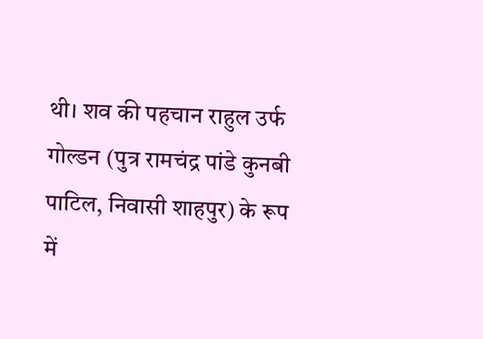थी। शव की पहचान राहुल उर्फ गोल्डन (पुत्र रामचंद्र पांडे कुनबी पाटिल, निवासी शाहपुर) के रूप में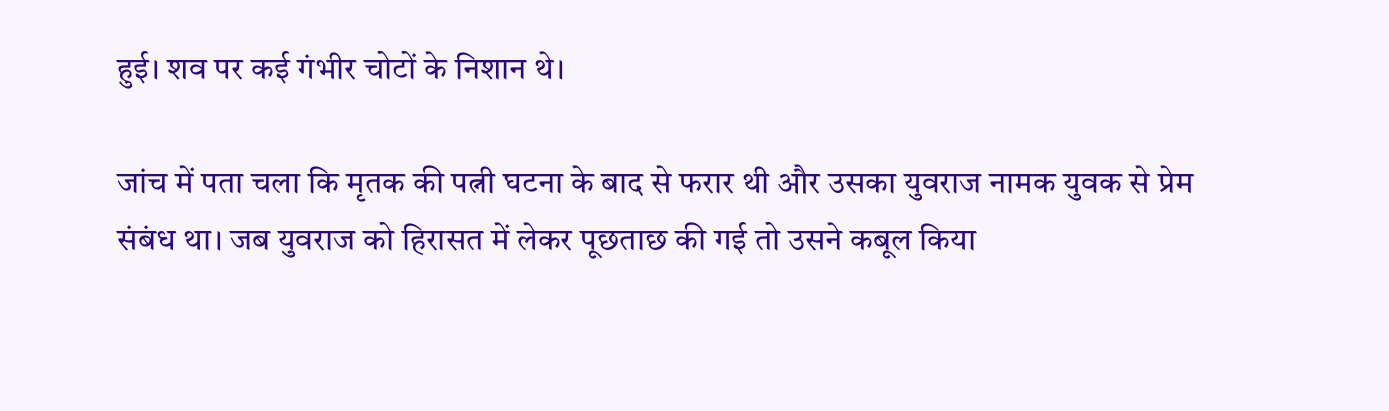हुई। शव पर कई गंभीर चोटों के निशान थे।

जांच में पता चला कि मृतक की पत्नी घटना के बाद से फरार थी और उसका युवराज नामक युवक से प्रेम संबंध था। जब युवराज को हिरासत में लेकर पूछताछ की गई तो उसने कबूल किया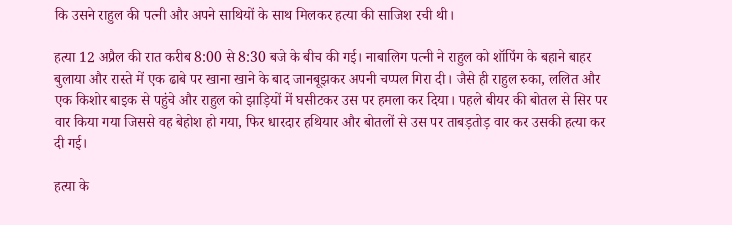कि उसने राहुल की पत्नी और अपने साथियों के साथ मिलकर हत्या की साजिश रची थी।

हत्या 12 अप्रैल की रात करीब 8:00 से 8:30 बजे के बीच की गई। नाबालिग पत्नी ने राहुल को शॉपिंग के बहाने बाहर बुलाया और रास्ते में एक ढाबे पर खाना खाने के बाद जानबूझकर अपनी चप्पल गिरा दी। जैसे ही राहुल रुका, ललित और एक किशोर बाइक से पहुंचे और राहुल को झाड़ियों में घसीटकर उस पर हमला कर दिया। पहले बीयर की बोतल से सिर पर वार किया गया जिससे वह बेहोश हो गया, फिर धारदार हथियार और बोतलों से उस पर ताबड़तोड़ वार कर उसकी हत्या कर दी गई।

हत्या के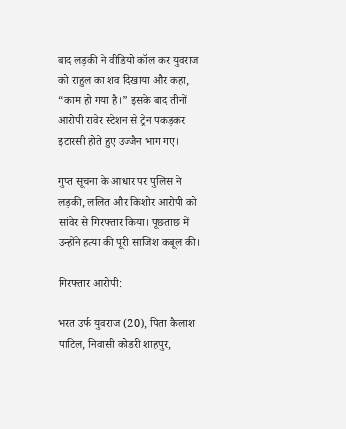बाद लड़की ने वीडियो कॉल कर युवराज को राहुल का शव दिखाया और कहा, “काम हो गया है।” इसके बाद तीनों आरोपी रावेर स्टेशन से ट्रेन पकड़कर इटारसी होते हुए उज्जैन भाग गए।

गुप्त सूचना के आधार पर पुलिस ने लड़की, ललित और किशोर आरोपी को सांवेर से गिरफ्तार किया। पूछताछ में उन्होंने हत्या की पूरी साजिश कबूल की।

गिरफ्तार आरोपी:

भरत उर्फ युवराज (20), पिता कैलाश पाटिल, निवासी कोडरी शाहपुर,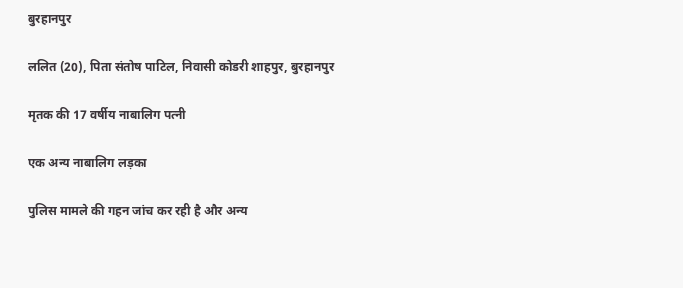बुरहानपुर

ललित (20), पिता संतोष पाटिल, निवासी कोडरी शाहपुर, बुरहानपुर

मृतक की 17 वर्षीय नाबालिग पत्नी

एक अन्य नाबालिग लड़का

पुलिस मामले की गहन जांच कर रही है और अन्य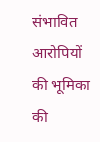संभावित आरोपियों की भूमिका की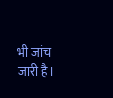भी जांच जारी है।